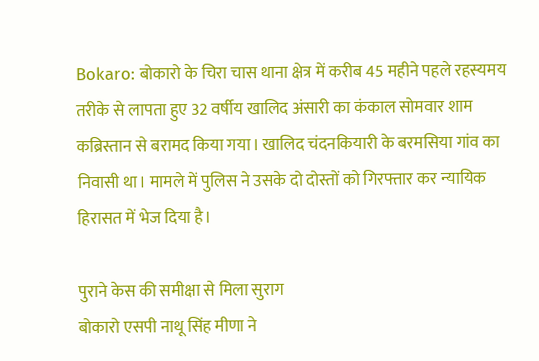Bokaro: बोकारो के चिरा चास थाना क्षेत्र में करीब 45 महीने पहले रहस्यमय तरीके से लापता हुए 32 वर्षीय खालिद अंसारी का कंकाल सोमवार शाम कब्रिस्तान से बरामद किया गया। खालिद चंदनकियारी के बरमसिया गांव का निवासी था। मामले में पुलिस ने उसके दो दोस्तों को गिरफ्तार कर न्यायिक हिरासत में भेज दिया है।

पुराने केस की समीक्षा से मिला सुराग
बोकारो एसपी नाथू सिंह मीणा ने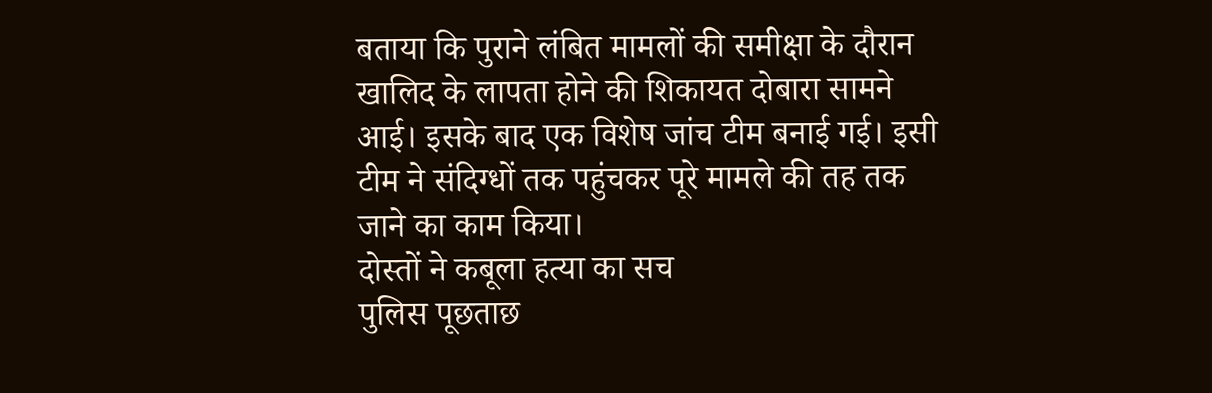बताया कि पुराने लंबित मामलों की समीक्षा के दौरान खालिद के लापता होने की शिकायत दोबारा सामने आई। इसके बाद एक विशेष जांच टीम बनाई गई। इसी टीम ने संदिग्धों तक पहुंचकर पूरे मामले की तह तक जाने का काम किया।
दोस्तों ने कबूला हत्या का सच
पुलिस पूछताछ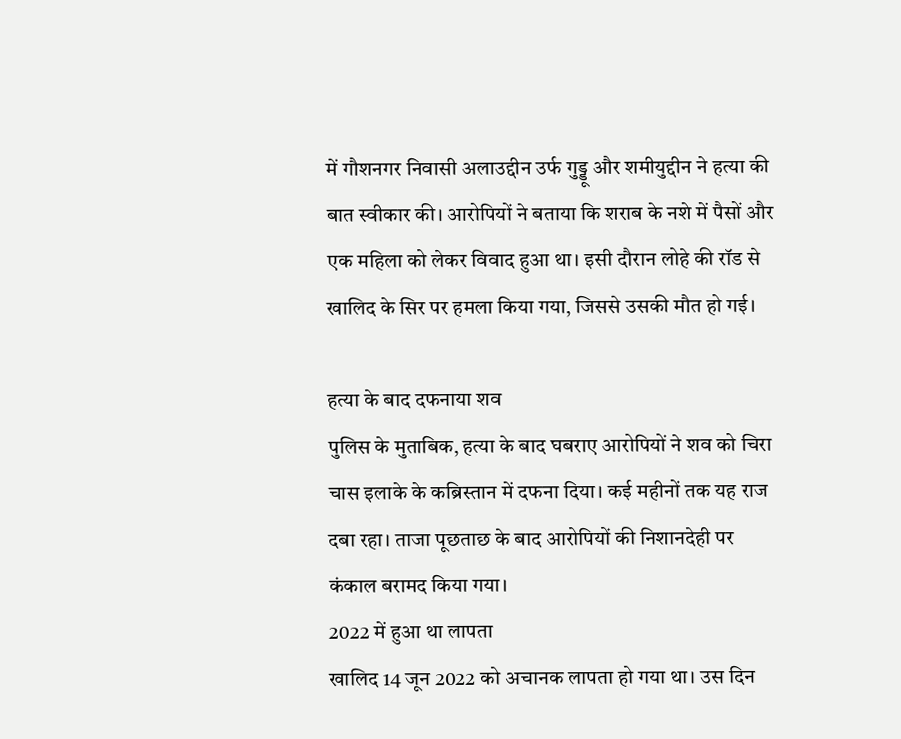में गौशनगर निवासी अलाउद्दीन उर्फ गुड्डू और शमीयुद्दीन ने हत्या की बात स्वीकार की। आरोपियों ने बताया कि शराब के नशे में पैसों और एक महिला को लेकर विवाद हुआ था। इसी दौरान लोहे की रॉड से खालिद के सिर पर हमला किया गया, जिससे उसकी मौत हो गई।

हत्या के बाद दफनाया शव
पुलिस के मुताबिक, हत्या के बाद घबराए आरोपियों ने शव को चिरा चास इलाके के कब्रिस्तान में दफना दिया। कई महीनों तक यह राज दबा रहा। ताजा पूछताछ के बाद आरोपियों की निशानदेही पर कंकाल बरामद किया गया।
2022 में हुआ था लापता
खालिद 14 जून 2022 को अचानक लापता हो गया था। उस दिन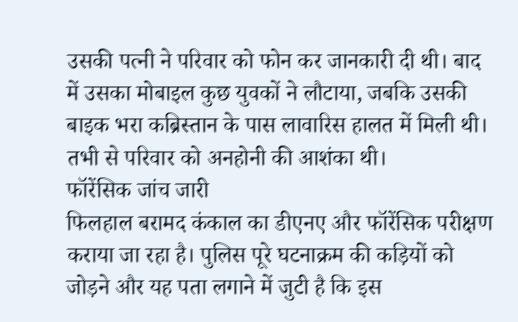उसकी पत्नी ने परिवार को फोन कर जानकारी दी थी। बाद में उसका मोबाइल कुछ युवकों ने लौटाया, जबकि उसकी बाइक भरा कब्रिस्तान के पास लावारिस हालत में मिली थी। तभी से परिवार को अनहोनी की आशंका थी।
फॉरेंसिक जांच जारी
फिलहाल बरामद कंकाल का डीएनए और फॉरेंसिक परीक्षण कराया जा रहा है। पुलिस पूरे घटनाक्रम की कड़ियों को जोड़ने और यह पता लगाने में जुटी है कि इस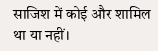साजिश में कोई और शामिल था या नहीं।